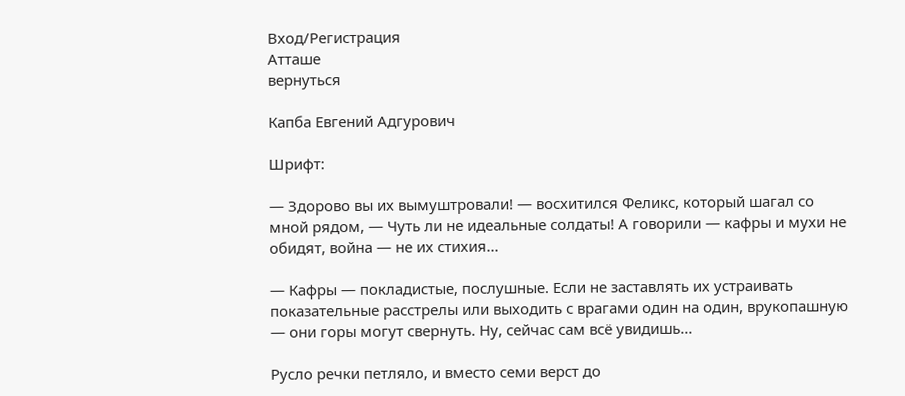Вход/Регистрация
Атташе
вернуться

Капба Евгений Адгурович

Шрифт:

— Здорово вы их вымуштровали! — восхитился Феликс, который шагал со мной рядом, — Чуть ли не идеальные солдаты! А говорили — кафры и мухи не обидят, война — не их стихия...

— Кафры — покладистые, послушные. Если не заставлять их устраивать показательные расстрелы или выходить с врагами один на один, врукопашную — они горы могут свернуть. Ну, сейчас сам всё увидишь...

Русло речки петляло, и вместо семи верст до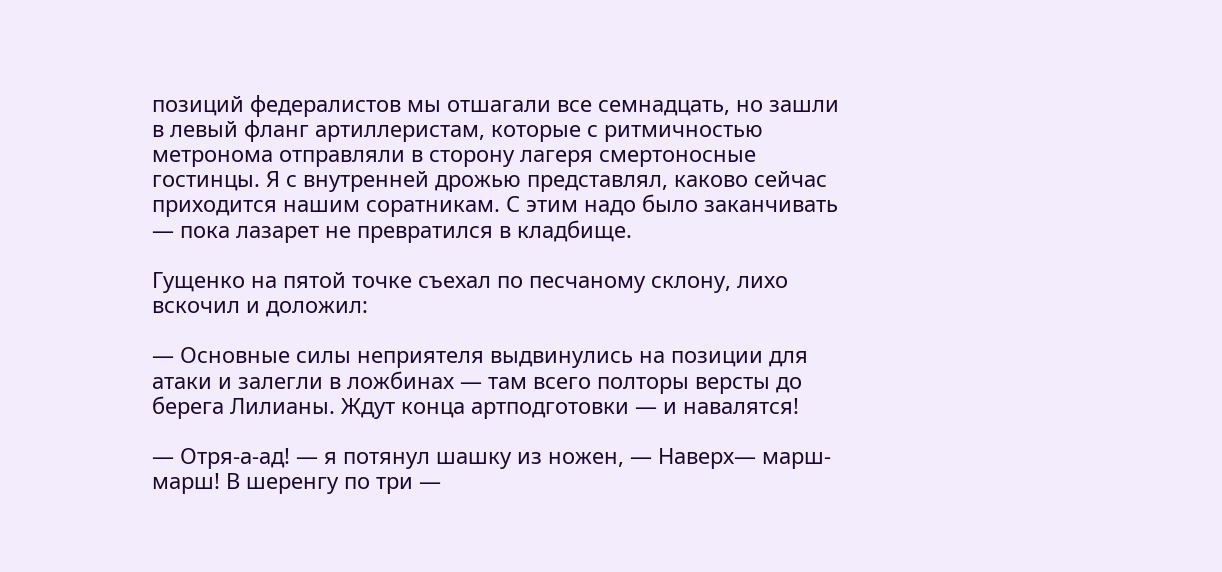позиций федералистов мы отшагали все семнадцать, но зашли в левый фланг артиллеристам, которые с ритмичностью метронома отправляли в сторону лагеря смертоносные гостинцы. Я с внутренней дрожью представлял, каково сейчас приходится нашим соратникам. С этим надо было заканчивать — пока лазарет не превратился в кладбище.

Гущенко на пятой точке съехал по песчаному склону, лихо вскочил и доложил:

— Основные силы неприятеля выдвинулись на позиции для атаки и залегли в ложбинах — там всего полторы версты до берега Лилианы. Ждут конца артподготовки — и навалятся!

— Отря-а-ад! — я потянул шашку из ножен, — Наверх— марш-марш! В шеренгу по три —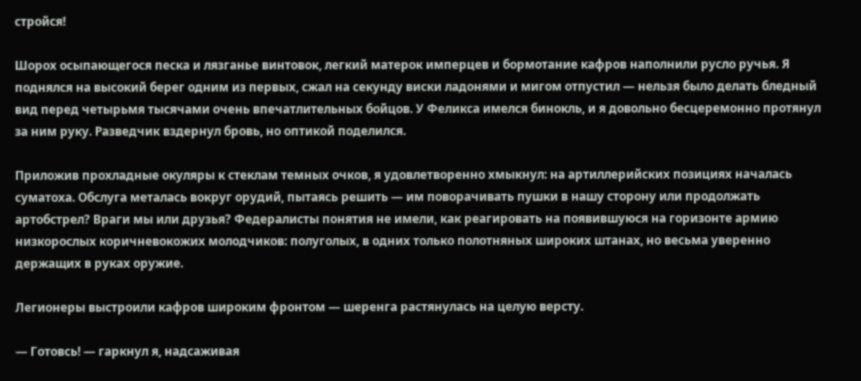стройся!

Шорох осыпающегося песка и лязганье винтовок, легкий матерок имперцев и бормотание кафров наполнили русло ручья. Я поднялся на высокий берег одним из первых, сжал на секунду виски ладонями и мигом отпустил — нельзя было делать бледный вид перед четырьмя тысячами очень впечатлительных бойцов. У Феликса имелся бинокль, и я довольно бесцеремонно протянул за ним руку. Разведчик вздернул бровь, но оптикой поделился.

Приложив прохладные окуляры к стеклам темных очков, я удовлетворенно хмыкнул: на артиллерийских позициях началась суматоха. Обслуга металась вокруг орудий, пытаясь решить — им поворачивать пушки в нашу сторону или продолжать артобстрел? Враги мы или друзья? Федералисты понятия не имели, как реагировать на появившуюся на горизонте армию низкорослых коричневокожих молодчиков: полуголых, в одних только полотняных широких штанах, но весьма уверенно держащих в руках оружие.

Легионеры выстроили кафров широким фронтом — шеренга растянулась на целую версту.

— Готовсь! — гаркнул я, надсаживая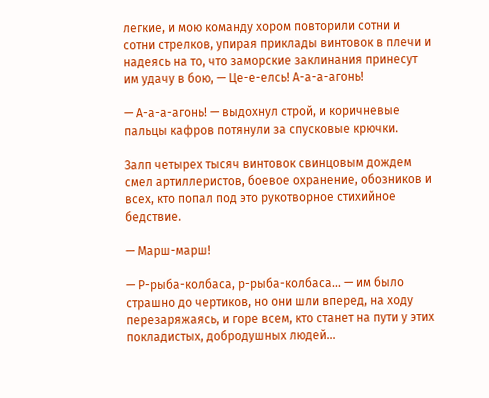легкие, и мою команду хором повторили сотни и сотни стрелков, упирая приклады винтовок в плечи и надеясь на то, что заморские заклинания принесут им удачу в бою, — Це-е-елсь! А-а-а-агонь!

— А-а-а-агонь! — выдохнул строй, и коричневые пальцы кафров потянули за спусковые крючки.

Залп четырех тысяч винтовок свинцовым дождем смел артиллеристов, боевое охранение, обозников и всех, кто попал под это рукотворное стихийное бедствие.

— Марш-марш!

— Р-рыба-колбаса, р-рыба-колбаса... — им было страшно до чертиков, но они шли вперед, на ходу перезаряжаясь, и горе всем, кто станет на пути у этих покладистых, добродушных людей...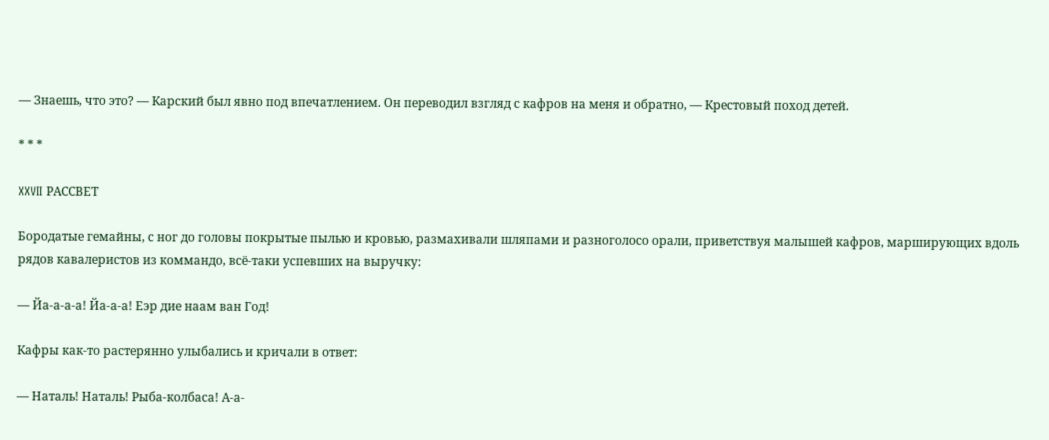— Знаешь, что это? — Карский был явно под впечатлением. Он переводил взгляд с кафров на меня и обратно, — Крестовый поход детей.

* * *

XXVII РАССВЕТ

Бородатые гемайны, с ног до головы покрытые пылью и кровью, размахивали шляпами и разноголосо орали, приветствуя малышей кафров, марширующих вдоль рядов кавалеристов из коммандо, всё-таки успевших на выручку:

— Йа-а-а-а! Йа-а-а! Еэр дие наам ван Год!

Кафры как-то растерянно улыбались и кричали в ответ:

— Наталь! Наталь! Рыба-колбаса! А-а-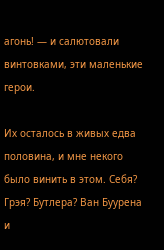агонь! — и салютовали винтовками, эти маленькие герои.

Их осталось в живых едва половина, и мне некого было винить в этом. Себя? Грэя? Бутлера? Ван Буурена и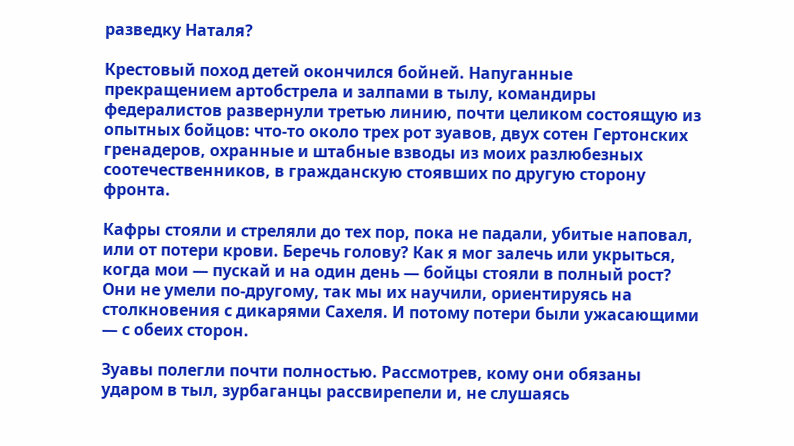разведку Наталя?

Крестовый поход детей окончился бойней. Напуганные прекращением артобстрела и залпами в тылу, командиры федералистов развернули третью линию, почти целиком состоящую из опытных бойцов: что-то около трех рот зуавов, двух сотен Гертонских гренадеров, охранные и штабные взводы из моих разлюбезных соотечественников, в гражданскую стоявших по другую сторону фронта.

Кафры стояли и стреляли до тех пор, пока не падали, убитые наповал, или от потери крови. Беречь голову? Как я мог залечь или укрыться, когда мои — пускай и на один день — бойцы стояли в полный рост? Они не умели по-другому, так мы их научили, ориентируясь на столкновения с дикарями Сахеля. И потому потери были ужасающими — с обеих сторон.

Зуавы полегли почти полностью. Рассмотрев, кому они обязаны ударом в тыл, зурбаганцы рассвирепели и, не слушаясь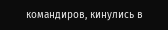командиров, кинулись в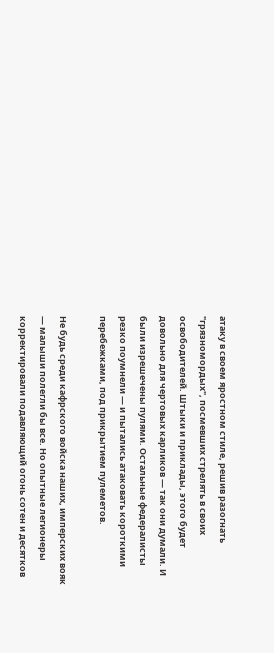атаку в своем яростном стиле, решив разогнать "грязномордых", посмевших стрелять в своих освободителей. Штыки и приклады, этого будет довольно для чертовых карликов — так они думали. И были изрешечены пулями. Остальные федералисты резко поумнели — и пытались атаковать короткими перебежками, под прикрытием пулеметов.

Не будь среди кафрского войска наших, имперских вояк — малыши полегли бы все. Но опытные легионеры корректировали подавляющий огонь сотен и десятков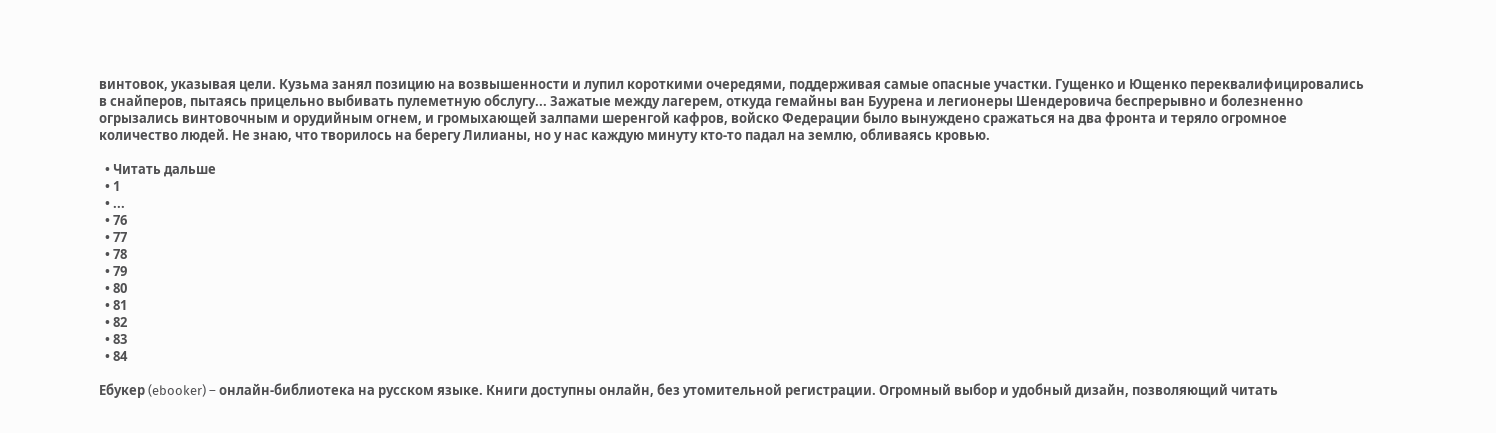винтовок, указывая цели. Кузьма занял позицию на возвышенности и лупил короткими очередями, поддерживая самые опасные участки. Гущенко и Ющенко переквалифицировались в снайперов, пытаясь прицельно выбивать пулеметную обслугу... Зажатые между лагерем, откуда гемайны ван Буурена и легионеры Шендеровича беспрерывно и болезненно огрызались винтовочным и орудийным огнем, и громыхающей залпами шеренгой кафров, войско Федерации было вынуждено сражаться на два фронта и теряло огромное количество людей. Не знаю, что творилось на берегу Лилианы, но у нас каждую минуту кто-то падал на землю, обливаясь кровью.

  • Читать дальше
  • 1
  • ...
  • 76
  • 77
  • 78
  • 79
  • 80
  • 81
  • 82
  • 83
  • 84

Ебукер (ebooker) – онлайн-библиотека на русском языке. Книги доступны онлайн, без утомительной регистрации. Огромный выбор и удобный дизайн, позволяющий читать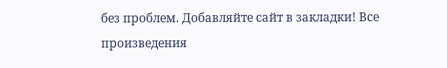без проблем. Добавляйте сайт в закладки! Все произведения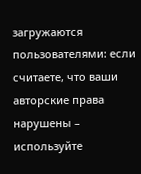загружаются пользователями: если считаете, что ваши авторские права нарушены – используйте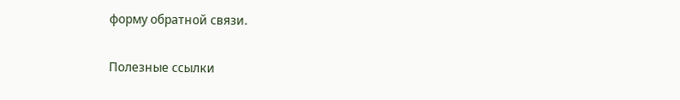форму обратной связи.

Полезные ссылки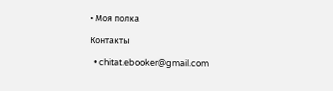• Моя полка

Контакты

  • chitat.ebooker@gmail.com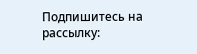Подпишитесь на рассылку: